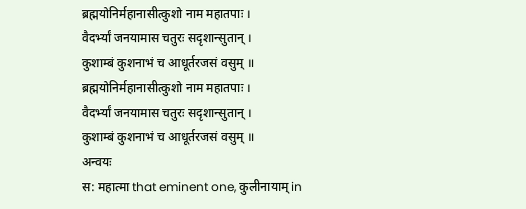ब्रह्मयोनिर्महानासीत्कुशो नाम महातपाः ।
वैदर्भ्यां जनयामास चतुरः सदृशान्सुतान् ।
कुशाम्बं कुशनाभं च आधूर्तरजसं वसुम् ॥
ब्रह्मयोनिर्महानासीत्कुशो नाम महातपाः ।
वैदर्भ्यां जनयामास चतुरः सदृशान्सुतान् ।
कुशाम्बं कुशनाभं च आधूर्तरजसं वसुम् ॥
अन्वयः
स: महात्मा that eminent one, कुलीनायाम् in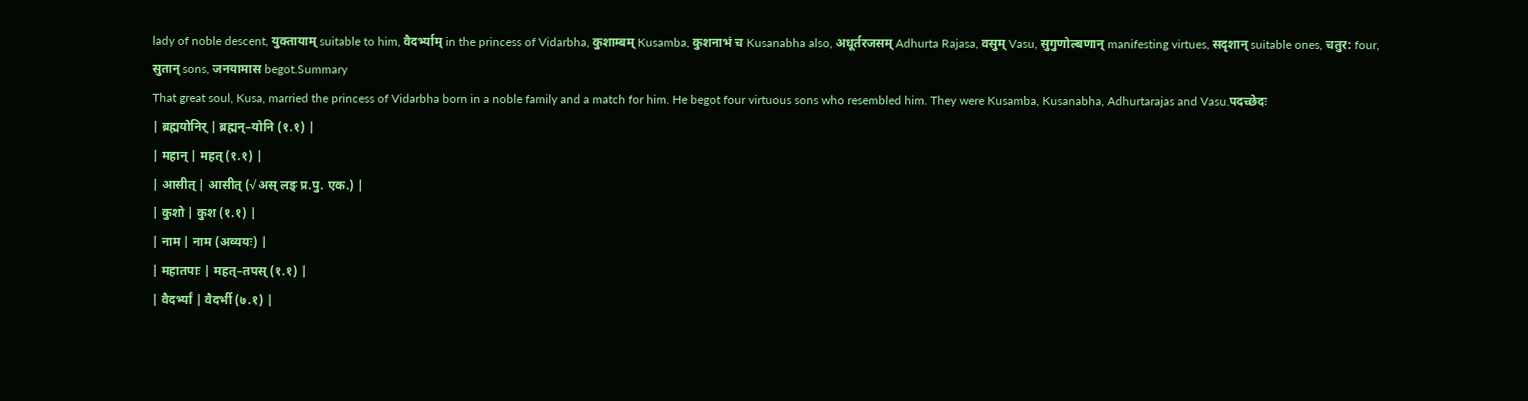lady of noble descent, युक्तायाम् suitable to him, वैदर्भ्याम् in the princess of Vidarbha, कुशाम्बम् Kusamba, कुशनाभं च Kusanabha also, अधूर्तरजसम् Adhurta Rajasa, वसुम् Vasu, सुगुणोल्बणान् manifesting virtues, सदृशान् suitable ones, चतुर: four, सुतान् sons, जनयामास begot.Summary
That great soul, Kusa, married the princess of Vidarbha born in a noble family and a match for him. He begot four virtuous sons who resembled him. They were Kusamba, Kusanabha, Adhurtarajas and Vasu.पदच्छेदः
| ब्रह्मयोनिर् | ब्रह्मन्–योनि (१.१) |
| महान् | महत् (१.१) |
| आसीत् | आसीत् (√अस् लङ् प्र.पु. एक.) |
| कुशो | कुश (१.१) |
| नाम | नाम (अव्ययः) |
| महातपाः | महत्–तपस् (१.१) |
| वैदर्भ्यां | वैदर्भी (७.१) |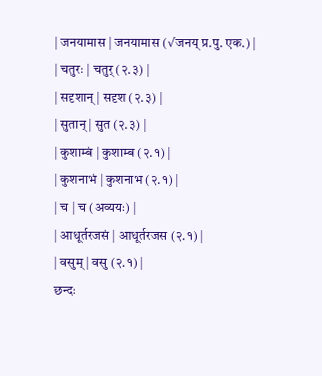| जनयामास | जनयामास (√जनय् प्र.पु. एक.) |
| चतुरः | चतुर् (२.३) |
| सदृशान् | सदृश (२.३) |
| सुतान् | सुत (२.३) |
| कुशाम्बं | कुशाम्ब (२.१) |
| कुशनाभं | कुशनाभ (२.१) |
| च | च (अव्ययः) |
| आधूर्तरजसं | आधूर्तरजस (२.१) |
| वसुम् | वसु (२.१) |
छन्दः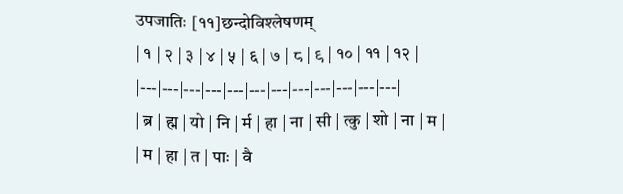उपजातिः [११]छन्दोविश्लेषणम्
| १ | २ | ३ | ४ | ५ | ६ | ७ | ८ | ९ | १० | ११ | १२ |
|---|---|---|---|---|---|---|---|---|---|---|---|
| ब्र | ह्म | यो | नि | र्म | हा | ना | सी | त्कु | शो | ना | म |
| म | हा | त | पाः | वै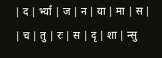| द | र्भ्यां | ज | न | या | मा | स |
| च | तु | रः | स | दृ | शा | न्सु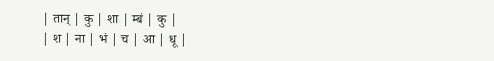| तान् | कु | शा | म्बं | कु |
| श | ना | भं | च | आ | धू |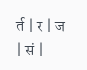र्त | र | ज | सं |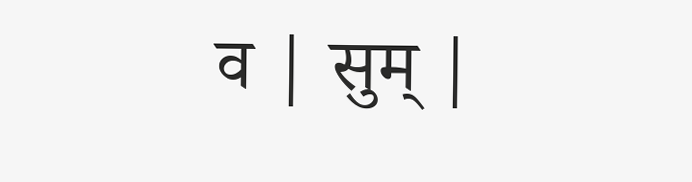व | सुम् |